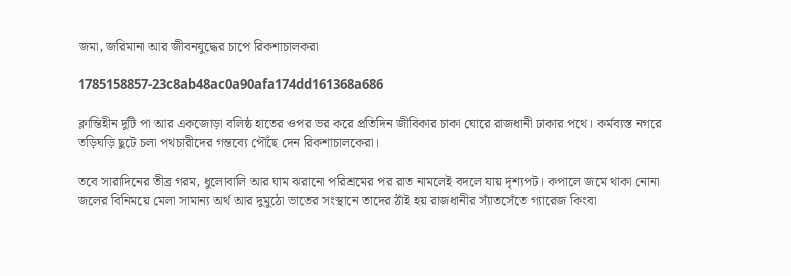জমা, জরিমানা আর জীবনযুদ্ধের চাপে রিকশাচালকরা

1785158857-23c8ab48ac0a90afa174dd161368a686

ক্লান্তিহীন দুটি পা আর একজোড়া বলিষ্ঠ হাতের ওপর ভর করে প্রতিদিন জীবিকার চাকা ঘোরে রাজধানী ঢাকার পথে। কর্মব্যস্ত নগরে তড়িঘড়ি ছুটে চলা পথচারীদের গন্তব্যে পৌঁছে দেন রিকশাচালকেরা।

তবে সারাদিনের তীব্র গরম, ধুলোবালি আর ঘাম ঝরানো পরিশ্রমের পর রাত নামলেই বদলে যায় দৃশ্যপট। কপালে জমে থাকা নোনা জলের বিনিময়ে মেলা সামান্য অর্থ আর দুমুঠো ভাতের সংস্থানে তাদের ঠাঁই হয় রাজধানীর স্যাঁতসেঁতে গ্যারেজ কিংবা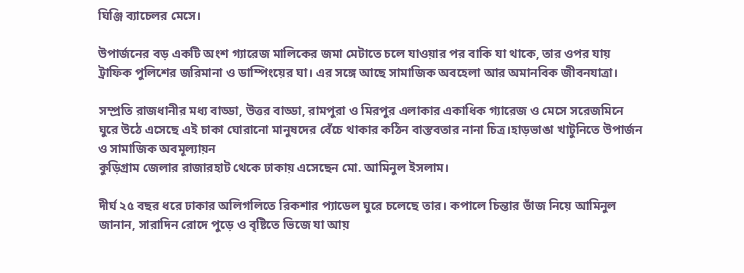ঘিঞ্জি ব্যাচেলর মেসে।

উপার্জনের বড় একটি অংশ গ্যারেজ মালিকের জমা মেটাতে চলে যাওয়ার পর বাকি যা থাকে, তার ওপর যায় ট্রাফিক পুলিশের জরিমানা ও ডাম্পিংয়ের ঘা। এর সঙ্গে আছে সামাজিক অবহেলা আর অমানবিক জীবনযাত্রা।

সম্প্রতি রাজধানীর মধ্য বাড্ডা, উত্তর বাড্ডা, রামপুরা ও মিরপুর এলাকার একাধিক গ্যারেজ ও মেসে সরেজমিনে ঘুরে উঠে এসেছে এই চাকা ঘোরানো মানুষদের বেঁচে থাকার কঠিন বাস্তবতার নানা চিত্র।হাড়ভাঙা খাটুনিতে উপার্জন ও সামাজিক অবমূল্যায়ন
কুড়িগ্রাম জেলার রাজারহাট থেকে ঢাকায় এসেছেন মো. আমিনুল ইসলাম।

দীর্ঘ ২৫ বছর ধরে ঢাকার অলিগলিতে রিকশার প্যাডেল ঘুরে চলেছে তার। কপালে চিন্তার ভাঁজ নিয়ে আমিনুল জানান, সারাদিন রোদে পুড়ে ও বৃষ্টিতে ভিজে যা আয়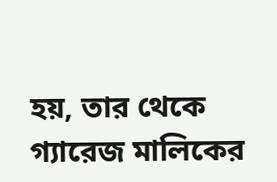হয়, তার থেকে গ্যারেজ মালিকের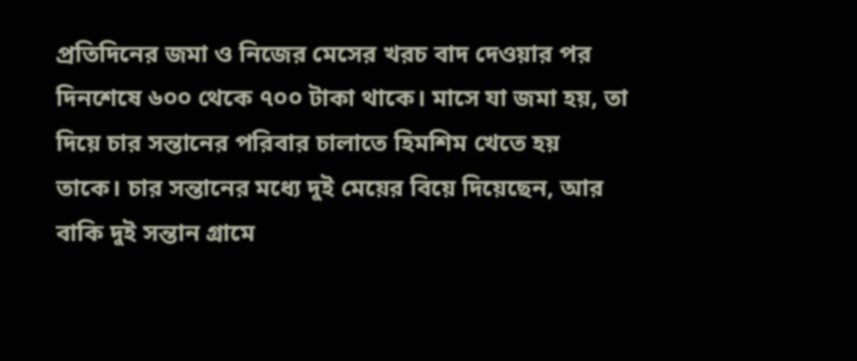প্রতিদিনের জমা ও নিজের মেসের খরচ বাদ দেওয়ার পর দিনশেষে ৬০০ থেকে ৭০০ টাকা থাকে। মাসে যা জমা হয়, তা দিয়ে চার সন্তানের পরিবার চালাতে হিমশিম খেতে হয় তাকে। চার সন্তানের মধ্যে দুই মেয়ের বিয়ে দিয়েছেন, আর বাকি দুই সন্তান গ্রামে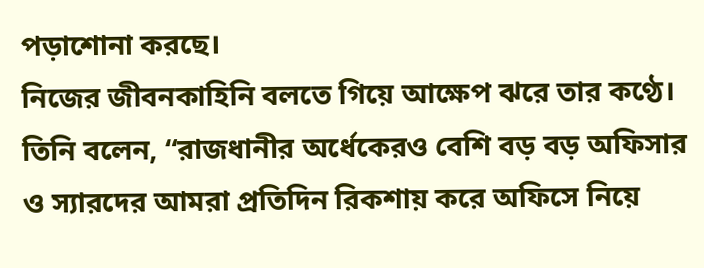পড়াশোনা করছে।
নিজের জীবনকাহিনি বলতে গিয়ে আক্ষেপ ঝরে তার কণ্ঠে। তিনি বলেন, “রাজধানীর অর্ধেকেরও বেশি বড় বড় অফিসার ও স্যারদের আমরা প্রতিদিন রিকশায় করে অফিসে নিয়ে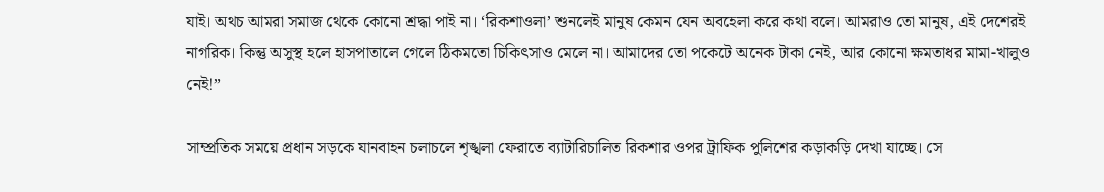যাই। অথচ আমরা সমাজ থেকে কোনো শ্রদ্ধা পাই না। ‘রিকশাওলা’ শুনলেই মানুষ কেমন যেন অবহেলা করে কথা বলে। আমরাও তো মানুষ, এই দেশেরই নাগরিক। কিন্তু অসুস্থ হলে হাসপাতালে গেলে ঠিকমতো চিকিৎসাও মেলে না। আমাদের তো পকেটে অনেক টাকা নেই, আর কোনো ক্ষমতাধর মামা-খালুও নেই!”

সাম্প্রতিক সময়ে প্রধান সড়কে যানবাহন চলাচলে শৃঙ্খলা ফেরাতে ব্যাটারিচালিত রিকশার ওপর ট্রাফিক পুলিশের কড়াকড়ি দেখা যাচ্ছে। সে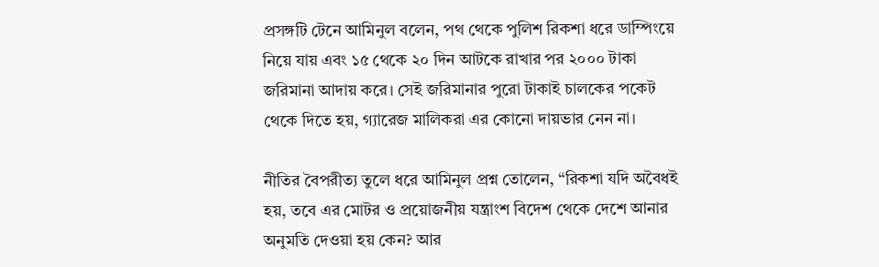প্রসঙ্গটি টেনে আমিনুল বলেন, পথ থেকে পুলিশ রিকশা ধরে ডাম্পিংয়ে নিয়ে যায় এবং ১৫ থেকে ২০ দিন আটকে রাখার পর ২০০০ টাকা জরিমানা আদায় করে। সেই জরিমানার পুরো টাকাই চালকের পকেট থেকে দিতে হয়, গ্যারেজ মালিকরা এর কোনো দায়ভার নেন না।

নীতির বৈপরীত্য তুলে ধরে আমিনুল প্রশ্ন তোলেন, “রিকশা যদি অবৈধই হয়, তবে এর মোটর ও প্রয়োজনীয় যন্ত্রাংশ বিদেশ থেকে দেশে আনার অনুমতি দেওয়া হয় কেন? আর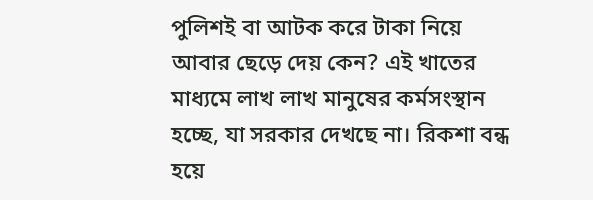পুলিশই বা আটক করে টাকা নিয়ে আবার ছেড়ে দেয় কেন? এই খাতের মাধ্যমে লাখ লাখ মানুষের কর্মসংস্থান হচ্ছে, যা সরকার দেখছে না। রিকশা বন্ধ হয়ে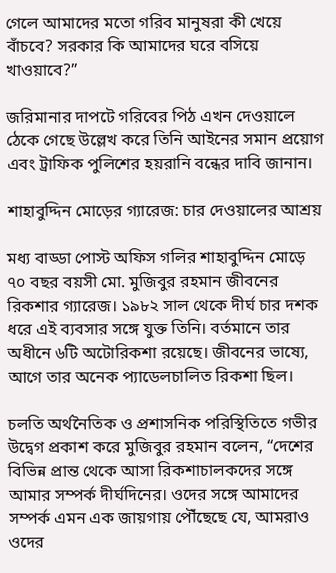গেলে আমাদের মতো গরিব মানুষরা কী খেয়ে বাঁচবে? সরকার কি আমাদের ঘরে বসিয়ে খাওয়াবে?”

জরিমানার দাপটে গরিবের পিঠ এখন দেওয়ালে ঠেকে গেছে উল্লেখ করে তিনি আইনের সমান প্রয়োগ এবং ট্রাফিক পুলিশের হয়রানি বন্ধের দাবি জানান।

শাহাবুদ্দিন মোড়ের গ্যারেজ: চার দেওয়ালের আশ্রয়

মধ্য বাড্ডা পোস্ট অফিস গলির শাহাবুদ্দিন মোড়ে ৭০ বছর বয়সী মো. মুজিবুর রহমান জীবনের রিকশার গ্যারেজ। ১৯৮২ সাল থেকে দীর্ঘ চার দশক ধরে এই ব্যবসার সঙ্গে যুক্ত তিনি। বর্তমানে তার অধীনে ৬টি অটোরিকশা রয়েছে। জীবনের ভাষ্যে, আগে তার অনেক প্যাডেলচালিত রিকশা ছিল।

চলতি অর্থনৈতিক ও প্রশাসনিক পরিস্থিতিতে গভীর উদ্বেগ প্রকাশ করে মুজিবুর রহমান বলেন, “দেশের বিভিন্ন প্রান্ত থেকে আসা রিকশাচালকদের সঙ্গে আমার সম্পর্ক দীর্ঘদিনের। ওদের সঙ্গে আমাদের সম্পর্ক এমন এক জায়গায় পৌঁছেছে যে, আমরাও ওদের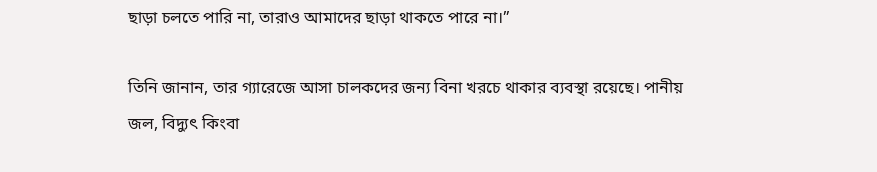ছাড়া চলতে পারি না, তারাও আমাদের ছাড়া থাকতে পারে না।”

তিনি জানান, তার গ্যারেজে আসা চালকদের জন্য বিনা খরচে থাকার ব্যবস্থা রয়েছে। পানীয় জল, বিদ্যুৎ কিংবা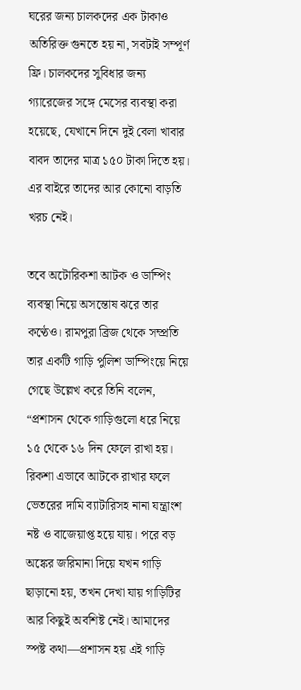ঘরের জন্য চালকদের এক টাকাও অতিরিক্ত গুনতে হয় না, সবটাই সম্পূর্ণ ফ্রি। চালকদের সুবিধার জন্য গ্যারেজের সঙ্গে মেসের ব্যবস্থা করা হয়েছে, যেখানে দিনে দুই বেলা খাবার বাবদ তাদের মাত্র ১৫০ টাকা দিতে হয়। এর বাইরে তাদের আর কোনো বাড়তি খরচ নেই।

তবে অটোরিকশা আটক ও ডাম্পিং ব্যবস্থা নিয়ে অসন্তোষ ঝরে তার কণ্ঠেও। রামপুরা ব্রিজ থেকে সম্প্রতি তার একটি গাড়ি পুলিশ ডাম্পিংয়ে নিয়ে গেছে উল্লেখ করে তিনি বলেন, “প্রশাসন থেকে গাড়িগুলো ধরে নিয়ে ১৫ থেকে ১৬ দিন ফেলে রাখা হয়। রিকশা এভাবে আটকে রাখার ফলে ভেতরের দামি ব্যাটারিসহ নানা যন্ত্রাংশ নষ্ট ও বাজেয়াপ্ত হয়ে যায়। পরে বড় অঙ্কের জরিমানা দিয়ে যখন গাড়ি ছাড়ানো হয়, তখন দেখা যায় গাড়িটির আর কিছুই অবশিষ্ট নেই। আমাদের স্পষ্ট কথা—প্রশাসন হয় এই গাড়ি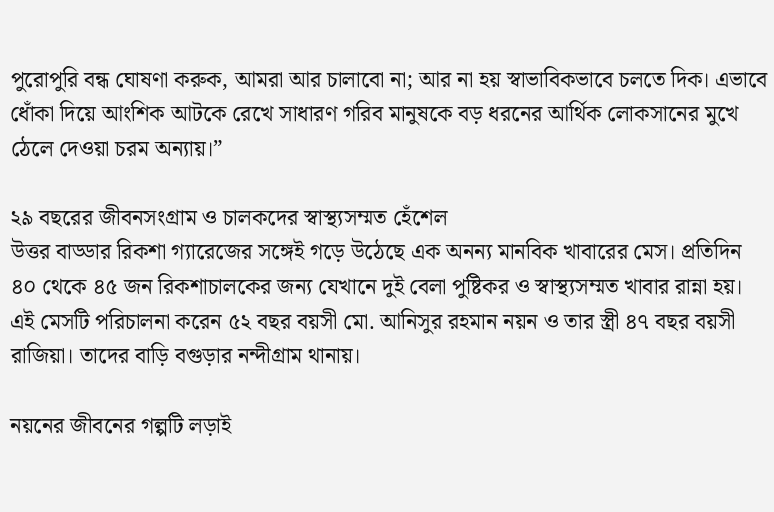পুরোপুরি বন্ধ ঘোষণা করুক, আমরা আর চালাবো না; আর না হয় স্বাভাবিকভাবে চলতে দিক। এভাবে ধোঁকা দিয়ে আংশিক আটকে রেখে সাধারণ গরিব মানুষকে বড় ধরনের আর্থিক লোকসানের মুখে ঠেলে দেওয়া চরম অন্যায়।”

২৯ বছরের জীবনসংগ্রাম ও চালকদের স্বাস্থ্যসম্মত হেঁশেল
উত্তর বাড্ডার রিকশা গ্যারেজের সঙ্গেই গড়ে উঠেছে এক অনন্য মানবিক খাবারের মেস। প্রতিদিন ৪০ থেকে ৪৫ জন রিকশাচালকের জন্য যেখানে দুই বেলা পুষ্টিকর ও স্বাস্থ্যসম্মত খাবার রান্না হয়। এই মেসটি পরিচালনা করেন ৫২ বছর বয়সী মো. আনিসুর রহমান নয়ন ও তার স্ত্রী ৪৭ বছর বয়সী রাজিয়া। তাদের বাড়ি বগুড়ার নন্দীগ্রাম থানায়।

নয়নের জীবনের গল্পটি লড়াই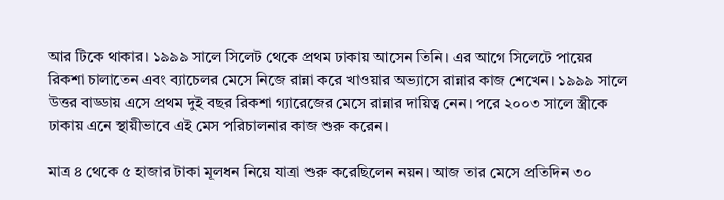আর টিকে থাকার। ১৯৯৯ সালে সিলেট থেকে প্রথম ঢাকায় আসেন তিনি। এর আগে সিলেটে পায়ের রিকশা চালাতেন এবং ব্যাচেলর মেসে নিজে রান্না করে খাওয়ার অভ্যাসে রান্নার কাজ শেখেন। ১৯৯৯ সালে উত্তর বাড্ডায় এসে প্রথম দুই বছর রিকশা গ্যারেজের মেসে রান্নার দায়িত্ব নেন। পরে ২০০৩ সালে স্ত্রীকে ঢাকায় এনে স্থায়ীভাবে এই মেস পরিচালনার কাজ শুরু করেন।

মাত্র ৪ থেকে ৫ হাজার টাকা মূলধন নিয়ে যাত্রা শুরু করেছিলেন নয়ন। আজ তার মেসে প্রতিদিন ৩০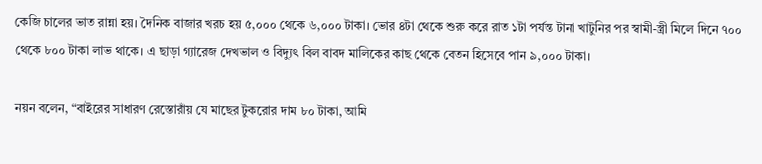কেজি চালের ভাত রান্না হয়। দৈনিক বাজার খরচ হয় ৫,০০০ থেকে ৬,০০০ টাকা। ভোর ৪টা থেকে শুরু করে রাত ১টা পর্যন্ত টানা খাটুনির পর স্বামী-স্ত্রী মিলে দিনে ৭০০ থেকে ৮০০ টাকা লাভ থাকে। এ ছাড়া গ্যারেজ দেখভাল ও বিদ্যুৎ বিল বাবদ মালিকের কাছ থেকে বেতন হিসেবে পান ৯,০০০ টাকা।

নয়ন বলেন, “বাইরের সাধারণ রেস্তোরাঁয় যে মাছের টুকরোর দাম ৮০ টাকা, আমি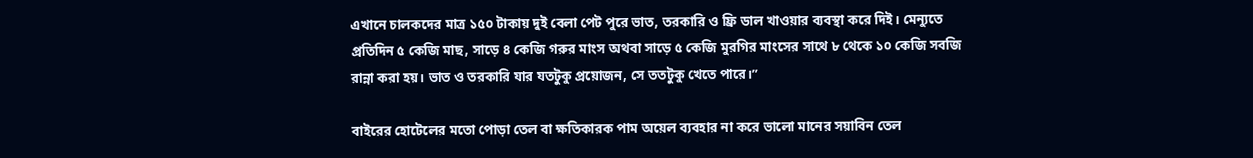এখানে চালকদের মাত্র ১৫০ টাকায় দুই বেলা পেট পুরে ভাত, তরকারি ও ফ্রি ডাল খাওয়ার ব্যবস্থা করে দিই। মেন্যুতে প্রতিদিন ৫ কেজি মাছ, সাড়ে ৪ কেজি গরুর মাংস অথবা সাড়ে ৫ কেজি মুরগির মাংসের সাথে ৮ থেকে ১০ কেজি সবজি রান্না করা হয়। ভাত ও তরকারি যার যতটুকু প্রয়োজন, সে ততটুকু খেতে পারে।”

বাইরের হোটেলের মতো পোড়া তেল বা ক্ষতিকারক পাম অয়েল ব্যবহার না করে ভালো মানের সয়াবিন তেল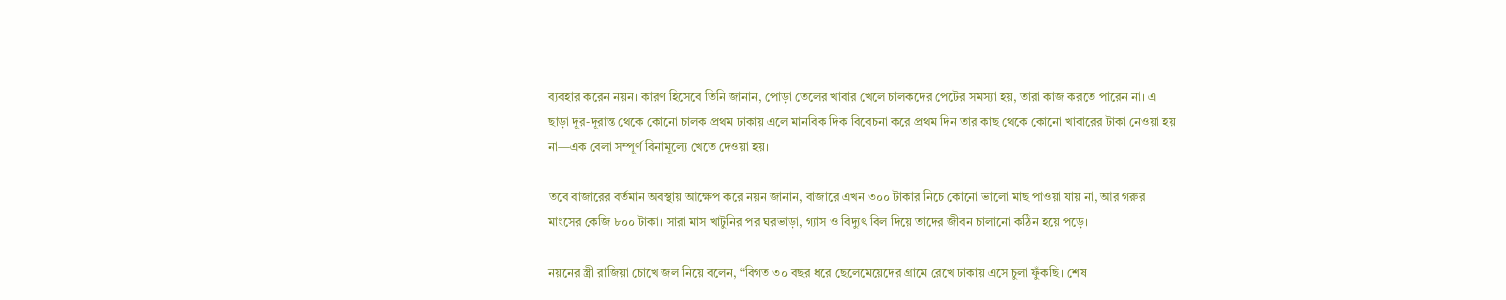ব্যবহার করেন নয়ন। কারণ হিসেবে তিনি জানান, পোড়া তেলের খাবার খেলে চালকদের পেটের সমস্যা হয়, তারা কাজ করতে পারেন না। এ ছাড়া দূর-দূরান্ত থেকে কোনো চালক প্রথম ঢাকায় এলে মানবিক দিক বিবেচনা করে প্রথম দিন তার কাছ থেকে কোনো খাবারের টাকা নেওয়া হয় না—এক বেলা সম্পূর্ণ বিনামূল্যে খেতে দেওয়া হয়।

তবে বাজারের বর্তমান অবস্থায় আক্ষেপ করে নয়ন জানান, বাজারে এখন ৩০০ টাকার নিচে কোনো ভালো মাছ পাওয়া যায় না, আর গরুর মাংসের কেজি ৮০০ টাকা। সারা মাস খাটুনির পর ঘরভাড়া, গ্যাস ও বিদ্যুৎ বিল দিয়ে তাদের জীবন চালানো কঠিন হয়ে পড়ে।

নয়নের স্ত্রী রাজিয়া চোখে জল নিয়ে বলেন, “বিগত ৩০ বছর ধরে ছেলেমেয়েদের গ্রামে রেখে ঢাকায় এসে চুলা ফুঁকছি। শেষ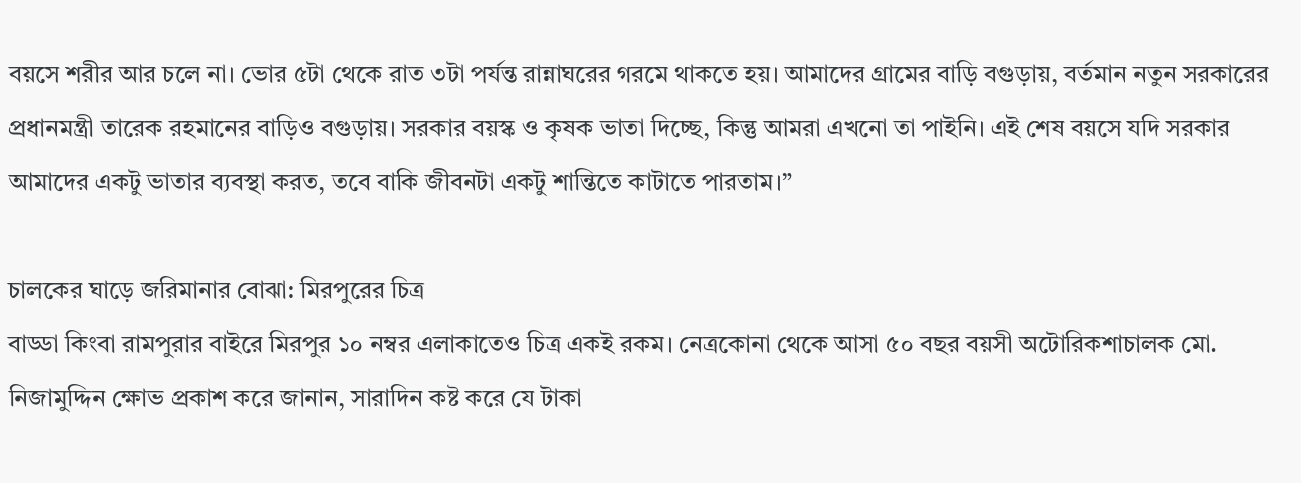বয়সে শরীর আর চলে না। ভোর ৫টা থেকে রাত ৩টা পর্যন্ত রান্নাঘরের গরমে থাকতে হয়। আমাদের গ্রামের বাড়ি বগুড়ায়, বর্তমান নতুন সরকারের প্রধানমন্ত্রী তারেক রহমানের বাড়িও বগুড়ায়। সরকার বয়স্ক ও কৃষক ভাতা দিচ্ছে, কিন্তু আমরা এখনো তা পাইনি। এই শেষ বয়সে যদি সরকার আমাদের একটু ভাতার ব্যবস্থা করত, তবে বাকি জীবনটা একটু শান্তিতে কাটাতে পারতাম।”

চালকের ঘাড়ে জরিমানার বোঝা: মিরপুরের চিত্র
বাড্ডা কিংবা রামপুরার বাইরে মিরপুর ১০ নম্বর এলাকাতেও চিত্র একই রকম। নেত্রকোনা থেকে আসা ৫০ বছর বয়সী অটোরিকশাচালক মো. নিজামুদ্দিন ক্ষোভ প্রকাশ করে জানান, সারাদিন কষ্ট করে যে টাকা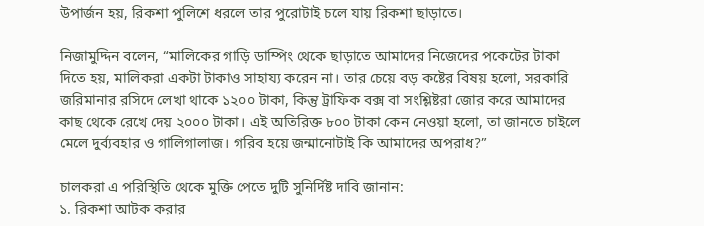উপার্জন হয়, রিকশা পুলিশে ধরলে তার পুরোটাই চলে যায় রিকশা ছাড়াতে।

নিজামুদ্দিন বলেন, “মালিকের গাড়ি ডাম্পিং থেকে ছাড়াতে আমাদের নিজেদের পকেটের টাকা দিতে হয়, মালিকরা একটা টাকাও সাহায্য করেন না। তার চেয়ে বড় কষ্টের বিষয় হলো, সরকারি জরিমানার রসিদে লেখা থাকে ১২০০ টাকা, কিন্তু ট্রাফিক বক্স বা সংশ্লিষ্টরা জোর করে আমাদের কাছ থেকে রেখে দেয় ২০০০ টাকা। এই অতিরিক্ত ৮০০ টাকা কেন নেওয়া হলো, তা জানতে চাইলে মেলে দুর্ব্যবহার ও গালিগালাজ। গরিব হয়ে জন্মানোটাই কি আমাদের অপরাধ?”

চালকরা এ পরিস্থিতি থেকে মুক্তি পেতে দুটি সুনির্দিষ্ট দাবি জানান:
১. রিকশা আটক করার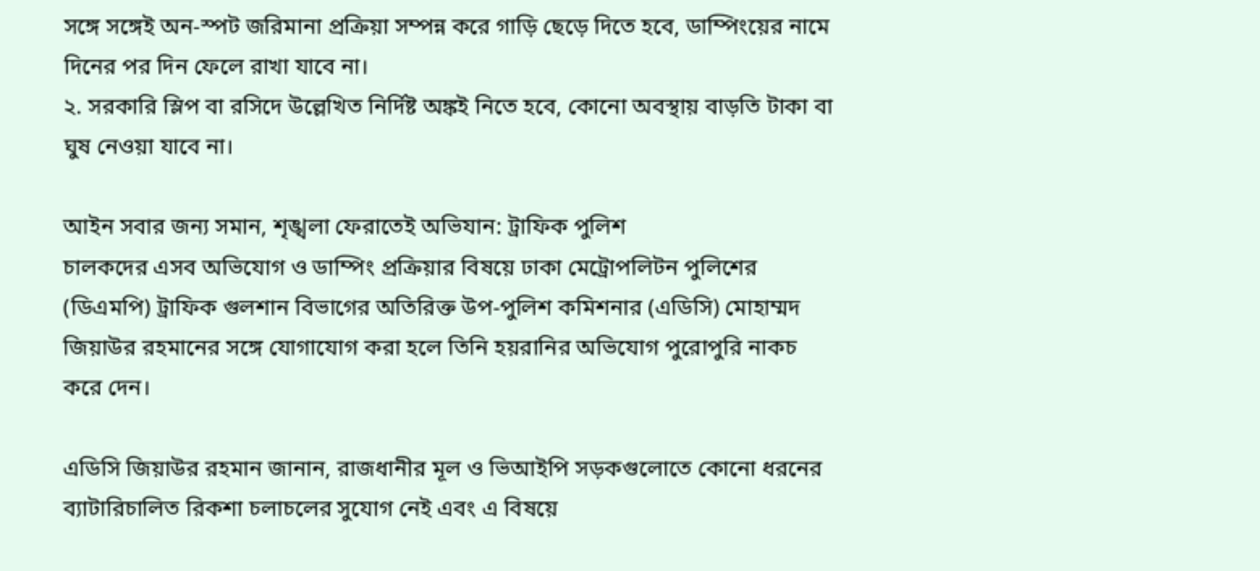সঙ্গে সঙ্গেই অন-স্পট জরিমানা প্রক্রিয়া সম্পন্ন করে গাড়ি ছেড়ে দিতে হবে, ডাম্পিংয়ের নামে দিনের পর দিন ফেলে রাখা যাবে না।
২. সরকারি স্লিপ বা রসিদে উল্লেখিত নির্দিষ্ট অঙ্কই নিতে হবে, কোনো অবস্থায় বাড়তি টাকা বা ঘুষ নেওয়া যাবে না।

আইন সবার জন্য সমান, শৃঙ্খলা ফেরাতেই অভিযান: ট্রাফিক পুলিশ
চালকদের এসব অভিযোগ ও ডাম্পিং প্রক্রিয়ার বিষয়ে ঢাকা মেট্রোপলিটন পুলিশের (ডিএমপি) ট্রাফিক গুলশান বিভাগের অতিরিক্ত উপ-পুলিশ কমিশনার (এডিসি) মোহাম্মদ জিয়াউর রহমানের সঙ্গে যোগাযোগ করা হলে তিনি হয়রানির অভিযোগ পুরোপুরি নাকচ করে দেন।

এডিসি জিয়াউর রহমান জানান, রাজধানীর মূল ও ভিআইপি সড়কগুলোতে কোনো ধরনের ব্যাটারিচালিত রিকশা চলাচলের সুযোগ নেই এবং এ বিষয়ে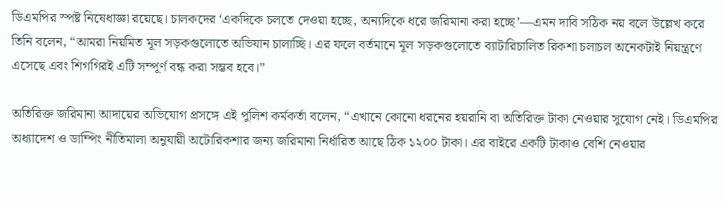ডিএমপির স্পষ্ট নিষেধাজ্ঞা রয়েছে। চালকদের ‘একদিকে চলতে দেওয়া হচ্ছে, অন্যদিকে ধরে জরিমানা করা হচ্ছে’—এমন দাবি সঠিক নয় বলে উল্লেখ করে তিনি বলেন, “আমরা নিয়মিত মূল সড়কগুলোতে অভিযান চালাচ্ছি। এর ফলে বর্তমানে মূল সড়কগুলোতে ব্যাটারিচালিত রিকশা চলাচল অনেকটাই নিয়ন্ত্রণে এসেছে এবং শিগগিরই এটি সম্পূর্ণ বন্ধ করা সম্ভব হবে।”

অতিরিক্ত জরিমানা আদায়ের অভিযোগ প্রসঙ্গে এই পুলিশ কর্মকর্তা বলেন, “এখানে কোনো ধরনের হয়রানি বা অতিরিক্ত টাকা নেওয়ার সুযোগ নেই। ডিএমপির অধ্যাদেশ ও ডাম্পিং নীতিমালা অনুযায়ী অটোরিকশার জন্য জরিমানা নির্ধারিত আছে ঠিক ১২০০ টাকা। এর বাইরে একটি টাকাও বেশি নেওয়ার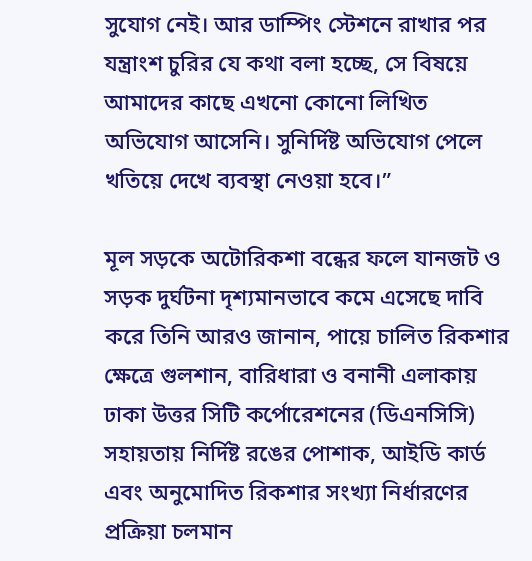সুযোগ নেই। আর ডাম্পিং স্টেশনে রাখার পর যন্ত্রাংশ চুরির যে কথা বলা হচ্ছে, সে বিষয়ে আমাদের কাছে এখনো কোনো লিখিত অভিযোগ আসেনি। সুনির্দিষ্ট অভিযোগ পেলে খতিয়ে দেখে ব্যবস্থা নেওয়া হবে।”

মূল সড়কে অটোরিকশা বন্ধের ফলে যানজট ও সড়ক দুর্ঘটনা দৃশ্যমানভাবে কমে এসেছে দাবি করে তিনি আরও জানান, পায়ে চালিত রিকশার ক্ষেত্রে গুলশান, বারিধারা ও বনানী এলাকায় ঢাকা উত্তর সিটি কর্পোরেশনের (ডিএনসিসি) সহায়তায় নির্দিষ্ট রঙের পোশাক, আইডি কার্ড এবং অনুমোদিত রিকশার সংখ্যা নির্ধারণের প্রক্রিয়া চলমান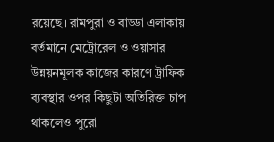রয়েছে। রামপুরা ও বাড্ডা এলাকায় বর্তমানে মেট্রোরেল ও ওয়াসার উন্নয়নমূলক কাজের কারণে ট্রাফিক ব্যবস্থার ওপর কিছুটা অতিরিক্ত চাপ থাকলেও পুরো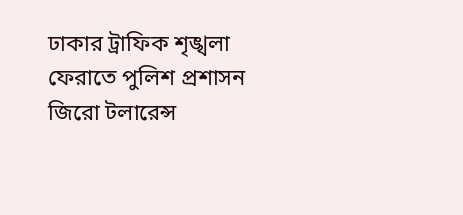ঢাকার ট্রাফিক শৃঙ্খলা ফেরাতে পুলিশ প্রশাসন জিরো টলারেন্স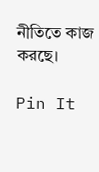নীতিতে কাজ করছে।

Pin It